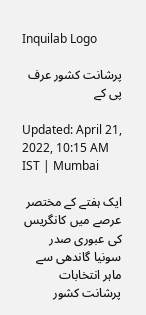Inquilab Logo

پرشانت کشور عرف پی کے

Updated: April 21, 2022, 10:15 AM IST | Mumbai

ایک ہفتے کے مختصر عرصے میں کانگریس کی عبوری صدر سونیا گاندھی سے ماہر انتخابات پرشانت کشور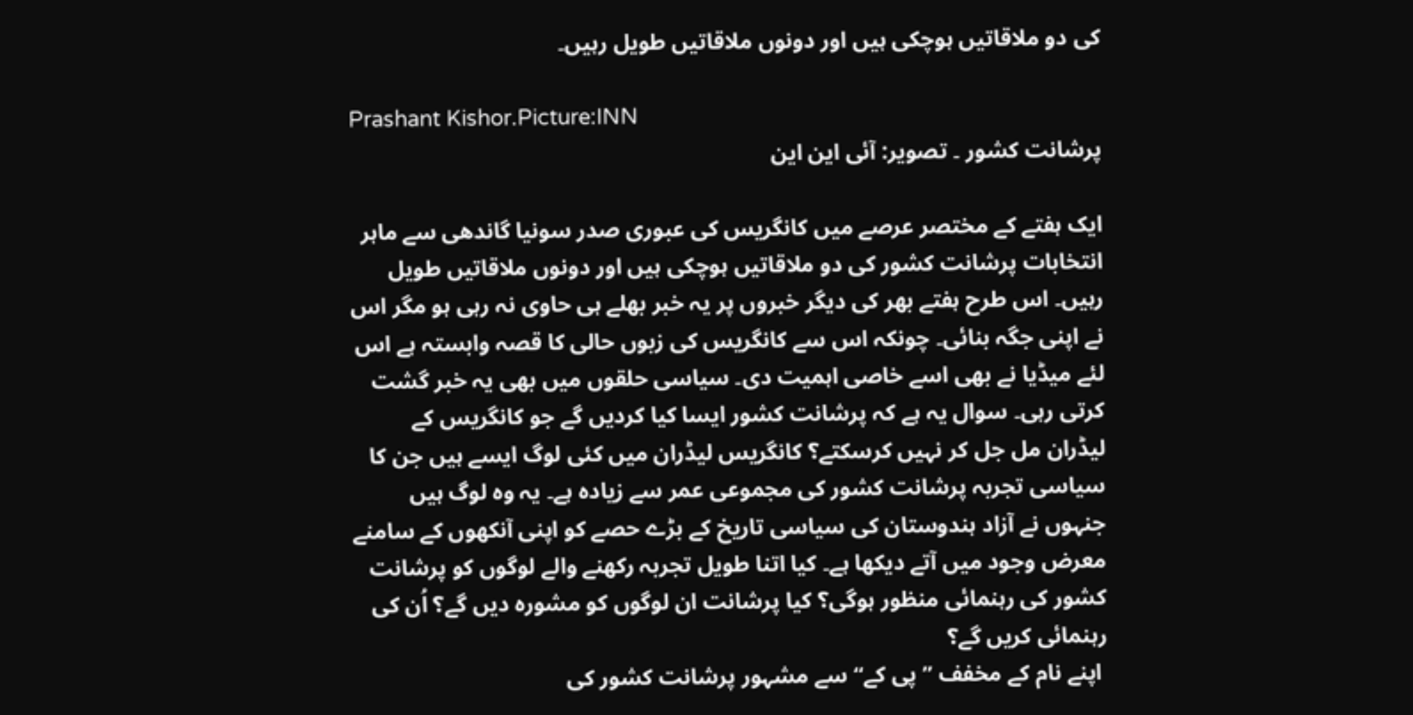کی دو ملاقاتیں ہوچکی ہیں اور دونوں ملاقاتیں طویل رہیں۔

Prashant Kishor.Picture:INN
پرشانت کشور ۔ تصویر: آئی این این

ایک ہفتے کے مختصر عرصے میں کانگریس کی عبوری صدر سونیا گاندھی سے ماہر انتخابات پرشانت کشور کی دو ملاقاتیں ہوچکی ہیں اور دونوں ملاقاتیں طویل رہیں۔ اس طرح ہفتے بھر کی دیگر خبروں پر یہ خبر بھلے ہی حاوی نہ رہی ہو مگر اس نے اپنی جگہ بنائی۔ چونکہ اس سے کانگریس کی زبوں حالی کا قصہ وابستہ ہے اس لئے میڈیا نے بھی اسے خاصی اہمیت دی۔ سیاسی حلقوں میں بھی یہ خبر گشت کرتی رہی۔ سوال یہ ہے کہ پرشانت کشور ایسا کیا کردیں گے جو کانگریس کے لیڈران مل جل کر نہیں کرسکتے؟ کانگریس لیڈران میں کئی لوگ ایسے ہیں جن کا سیاسی تجربہ پرشانت کشور کی مجموعی عمر سے زیادہ ہے۔ یہ وہ لوگ ہیں جنہوں نے آزاد ہندوستان کی سیاسی تاریخ کے بڑے حصے کو اپنی آنکھوں کے سامنے معرض وجود میں آتے دیکھا ہے۔ کیا اتنا طویل تجربہ رکھنے والے لوگوں کو پرشانت کشور کی رہنمائی منظور ہوگی؟ کیا پرشانت ان لوگوں کو مشورہ دیں گے؟ اُن کی رہنمائی کریں گے؟
 اپنے نام کے مخفف ’’پی کے‘‘ سے مشہور پرشانت کشور کی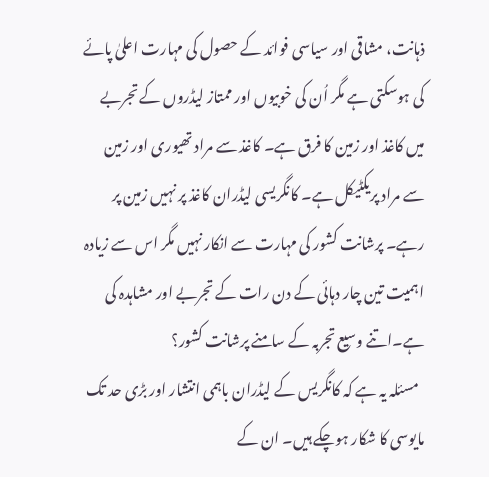ذہانت، مشاقی اور سیاسی فوائد کے حصول کی مہارت اعلیٰ پائے کی ہوسکتی ہے مگر اُن کی خوبیوں اور ممتاز لیڈروں کے تجربے میں کاغذ اور زمین کا فرق ہے۔ کاغذ سے مراد تھیوری اور زمین سے مراد پریکٹیکل ہے۔ کانگریسی لیڈران کاغذ پر نہیں زمین پر رہے۔ پرشانت کشور کی مہارت سے انکار نہیں مگر اس سے زیادہ اہمیت تین چار دہائی کے دن رات کے تجربے اور مشاہدہ کی ہے۔اتنے وسیع تجربہ کے سامنے پرشانت کشور؟
  مسئلہ یہ ہے کہ کانگریس کے لیڈران باہمی انتشار اور بڑی حد تک مایوسی کا شکار ہوچکے ہیں۔ ان کے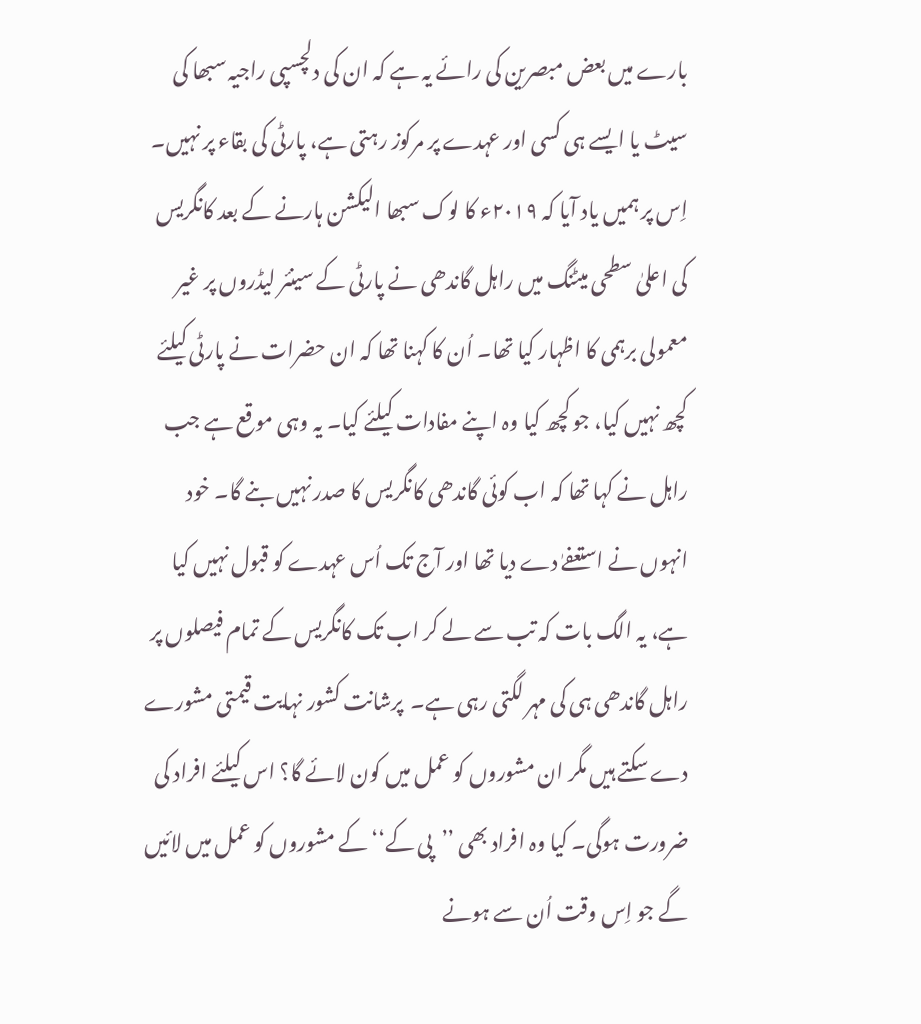بارے میں بعض مبصرین کی رائے یہ ہے کہ ان کی دلچسپی راجیہ سبھا کی سیٹ یا ایسے ہی کسی اور عہدے پر مرکوز رہتی ہے، پارٹی کی بقاء پر نہیں۔ اِس پر ہمیں یاد آیا کہ ۲۰۱۹ء کا لوک سبھا الیکشن ہارنے کے بعد کانگریس کی اعلیٰ سطحی میٹنگ میں راہل گاندھی نے پارٹی کے سینئر لیڈروں پر غیر معمولی برہمی کا اظہار کیا تھا۔ اُن کا کہنا تھا کہ ان حضرات نے پارٹی کیلئے کچھ نہیں کیا، جو کچھ کیا وہ اپنے مفادات کیلئے کیا۔ یہ وہی موقع ہے جب راہل نے کہا تھا کہ اب کوئی گاندھی کانگریس کا صدر نہیں بنے گا۔ خود انہوں نے استعفےٰ دے دیا تھا اور آج تک اُس عہدے کو قبول نہیں کیا ہے، یہ الگ بات کہ تب سے لے کر اب تک کانگریس کے تمام فیصلوں پر راہل گاندھی ہی کی مہر لگتی رہی ہے۔  پرشانت کشور نہایت قیمتی مشورے دے سکتے ہیں مگر ان مشوروں کو عمل میں کون لائے گا؟ اس کیلئے افراد کی ضرورت ہوگی۔ کیا وہ افراد بھی ’’پی کے‘‘ کے مشوروں کو عمل میں لائیں گے جو اِس وقت اُن سے ہونے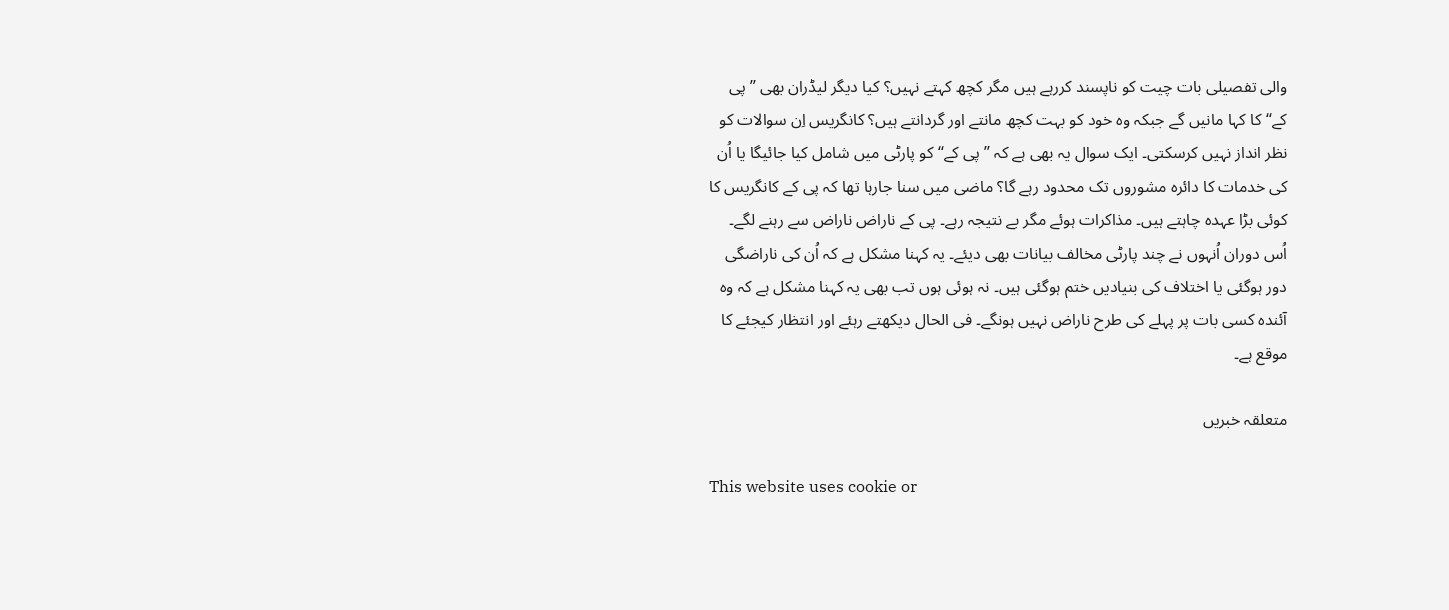والی تفصیلی بات چیت کو ناپسند کررہے ہیں مگر کچھ کہتے نہیں؟ کیا دیگر لیڈران بھی ’’پی کے‘‘ کا کہا مانیں گے جبکہ وہ خود کو بہت کچھ مانتے اور گردانتے ہیں؟ کانگریس اِن سوالات کو نظر انداز نہیں کرسکتی۔ ایک سوال یہ بھی ہے کہ ’’پی کے‘‘ کو پارٹی میں شامل کیا جائیگا یا اُن کی خدمات کا دائرہ مشوروں تک محدود رہے گا؟ ماضی میں سنا جارہا تھا کہ پی کے کانگریس کا کوئی بڑا عہدہ چاہتے ہیں۔ مذاکرات ہوئے مگر بے نتیجہ رہے۔ پی کے ناراض ناراض سے رہنے لگے۔ اُس دوران اُنہوں نے چند پارٹی مخالف بیانات بھی دیئے۔ یہ کہنا مشکل ہے کہ اُن کی ناراضگی دور ہوگئی یا اختلاف کی بنیادیں ختم ہوگئی ہیں۔ نہ ہوئی ہوں تب بھی یہ کہنا مشکل ہے کہ وہ آئندہ کسی بات پر پہلے کی طرح ناراض نہیں ہونگے۔ فی الحال دیکھتے رہئے اور انتظار کیجئے کا موقع ہے۔

متعلقہ خبریں

This website uses cookie or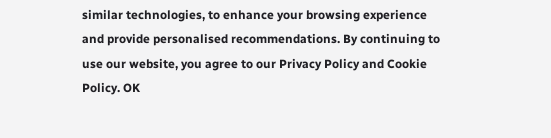similar technologies, to enhance your browsing experience and provide personalised recommendations. By continuing to use our website, you agree to our Privacy Policy and Cookie Policy. OK